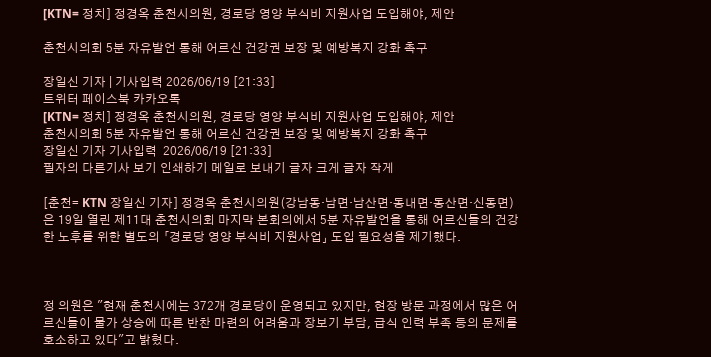[KTN= 정치] 정경옥 춘천시의원, 경로당 영양 부식비 지원사업 도입해야, 제안

춘천시의회 5분 자유발언 통해 어르신 건강권 보장 및 예방복지 강화 촉구

장일신 기자 | 기사입력 2026/06/19 [21:33]
트위터 페이스북 카카오톡
[KTN= 정치] 정경옥 춘천시의원, 경로당 영양 부식비 지원사업 도입해야, 제안
춘천시의회 5분 자유발언 통해 어르신 건강권 보장 및 예방복지 강화 촉구
장일신 기자 기사입력  2026/06/19 [21:33]
필자의 다른기사 보기 인쇄하기 메일로 보내기 글자 크게 글자 작게

[춘천= KTN 장일신 기자] 정경옥 춘천시의원(강남동·남면·남산면·동내면·동산면·신동면)은 19일 열린 제11대 춘천시의회 마지막 본회의에서 5분 자유발언을 통해 어르신들의 건강한 노후를 위한 별도의 「경로당 영양 부식비 지원사업」 도입 필요성을 제기했다.



정 의원은 "현재 춘천시에는 372개 경로당이 운영되고 있지만, 현장 방문 과정에서 많은 어르신들이 물가 상승에 따른 반찬 마련의 어려움과 장보기 부담, 급식 인력 부족 등의 문제를 호소하고 있다"고 밝혔다.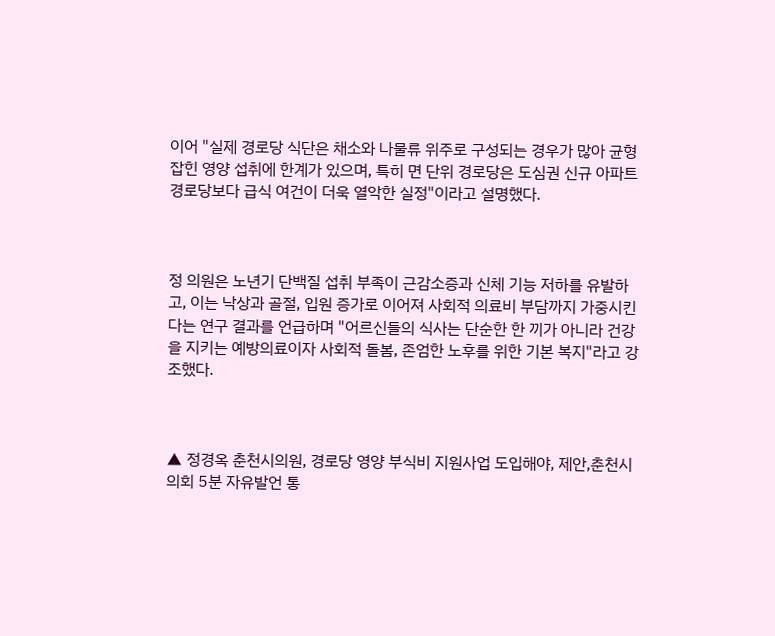이어 "실제 경로당 식단은 채소와 나물류 위주로 구성되는 경우가 많아 균형 잡힌 영양 섭취에 한계가 있으며, 특히 면 단위 경로당은 도심권 신규 아파트 경로당보다 급식 여건이 더욱 열악한 실정"이라고 설명했다.



정 의원은 노년기 단백질 섭취 부족이 근감소증과 신체 기능 저하를 유발하고, 이는 낙상과 골절, 입원 증가로 이어져 사회적 의료비 부담까지 가중시킨다는 연구 결과를 언급하며 "어르신들의 식사는 단순한 한 끼가 아니라 건강을 지키는 예방의료이자 사회적 돌봄, 존엄한 노후를 위한 기본 복지"라고 강조했다.



▲ 정경옥 춘천시의원, 경로당 영양 부식비 지원사업 도입해야, 제안,춘천시의회 5분 자유발언 통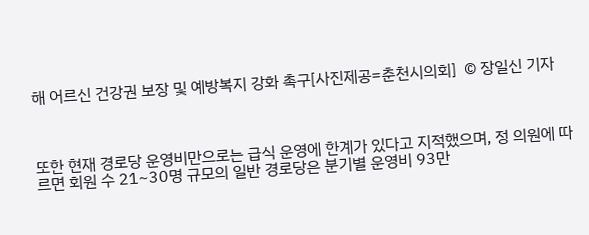해 어르신 건강권 보장 및 예방복지 강화 촉구[사진제공=춘천시의회]  © 장일신 기자



또한 현재 경로당 운영비만으로는 급식 운영에 한계가 있다고 지적했으며, 정 의원에 따르면 회원 수 21~30명 규모의 일반 경로당은 분기별 운영비 93만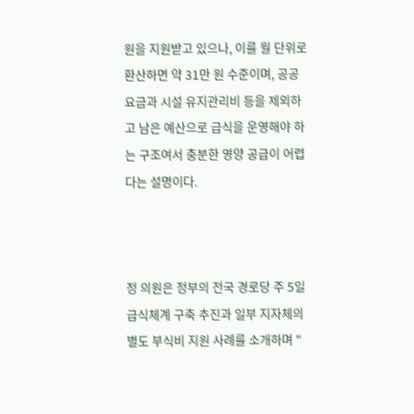원을 지원받고 있으나, 이를 월 단위로 환산하면 약 31만 원 수준이며, 공공요금과 시설 유지관리비 등을 제외하고 남은 예산으로 급식을 운영해야 하는 구조여서 충분한 영양 공급이 어렵다는 설명이다.



정 의원은 정부의 전국 경로당 주 5일 급식체계 구축 추진과 일부 지자체의 별도 부식비 지원 사례를 소개하며 "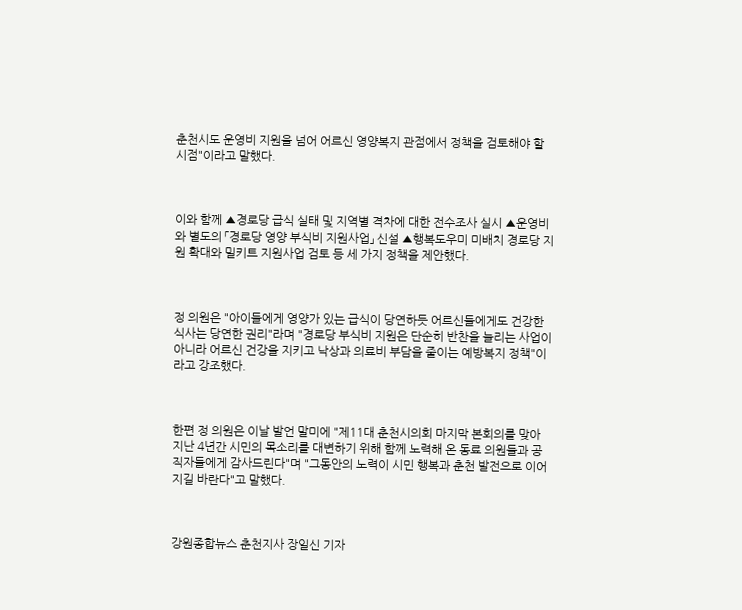춘천시도 운영비 지원을 넘어 어르신 영양복지 관점에서 정책을 검토해야 할 시점"이라고 말했다.



이와 함께 ▲경로당 급식 실태 및 지역별 격차에 대한 전수조사 실시 ▲운영비와 별도의 「경로당 영양 부식비 지원사업」 신설 ▲행복도우미 미배치 경로당 지원 확대와 밀키트 지원사업 검토 등 세 가지 정책을 제안했다.



정 의원은 "아이들에게 영양가 있는 급식이 당연하듯 어르신들에게도 건강한 식사는 당연한 권리"라며 "경로당 부식비 지원은 단순히 반찬을 늘리는 사업이 아니라 어르신 건강을 지키고 낙상과 의료비 부담을 줄이는 예방복지 정책"이라고 강조했다.



한편 정 의원은 이날 발언 말미에 "제11대 춘천시의회 마지막 본회의를 맞아 지난 4년간 시민의 목소리를 대변하기 위해 함께 노력해 온 동료 의원들과 공직자들에게 감사드린다"며 "그동안의 노력이 시민 행복과 춘천 발전으로 이어지길 바란다"고 말했다.



강원종합뉴스 춘천지사 장일신 기자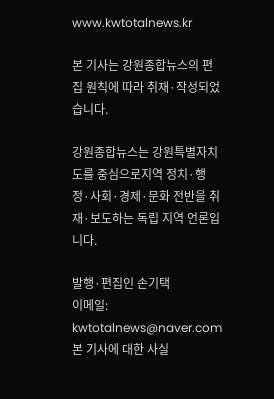www.kwtotalnews.kr

본 기사는 강원종합뉴스의 편집 원칙에 따라 취재·작성되었습니다.

강원종합뉴스는 강원특별자치도를 중심으로지역 정치·행정·사회·경제·문화 전반을 취재·보도하는 독립 지역 언론입니다.

발행·편집인 손기택
이메일: kwtotalnews@naver.com
본 기사에 대한 사실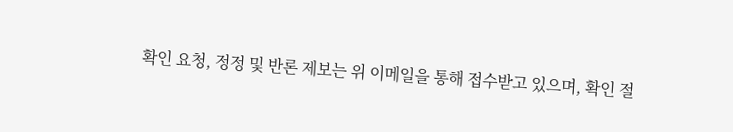확인 요청, 정정 및 반론 제보는 위 이메일을 통해 접수받고 있으며, 확인 절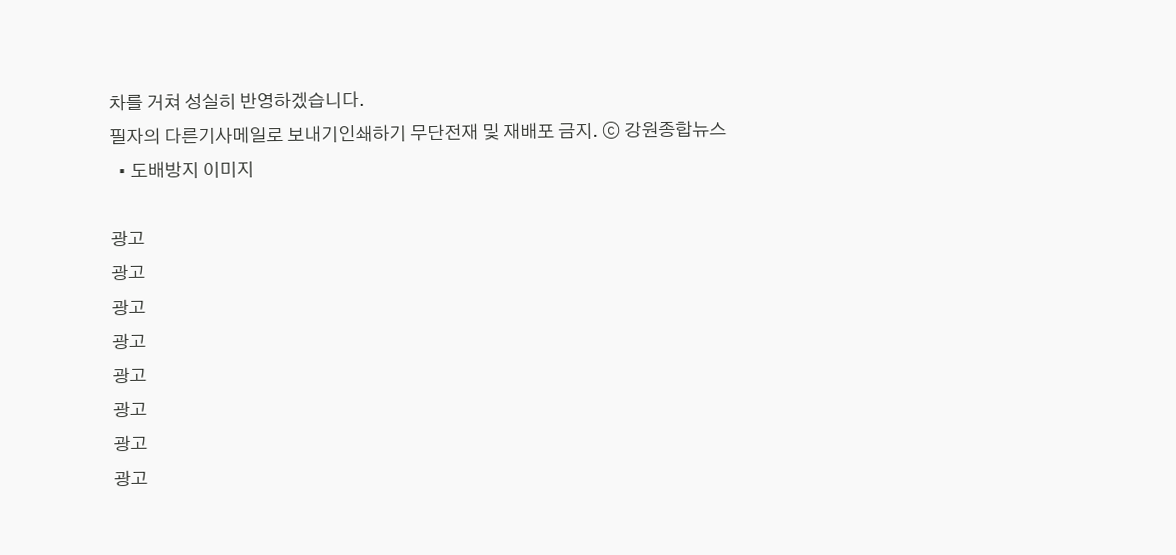차를 거쳐 성실히 반영하겠습니다.
필자의 다른기사메일로 보내기인쇄하기 무단전재 및 재배포 금지. ⓒ 강원종합뉴스
  • 도배방지 이미지

광고
광고
광고
광고
광고
광고
광고
광고